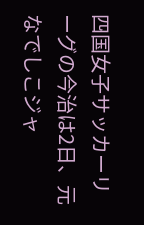四国女子サッカーリーグの今治は2日、元なでしこジャ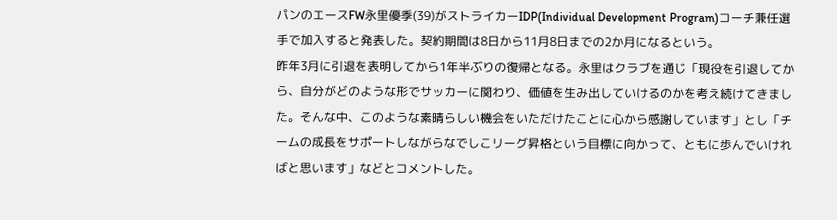パンのエースFW永里優季(39)がストライカーIDP(Individual Development Program)コーチ兼任選手で加入すると発表した。契約期間は8日から11月8日までの2か月になるという。
昨年3月に引退を表明してから1年半ぶりの復帰となる。永里はクラブを通じ「現役を引退してから、自分がどのような形でサッカーに関わり、価値を生み出していけるのかを考え続けてきました。そんな中、このような素晴らしい機会をいただけたことに心から感謝しています」とし「チームの成長をサポートしながらなでしこリーグ昇格という目標に向かって、ともに歩んでいければと思います」などとコメントした。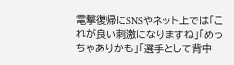電撃復帰にSNSやネット上では「これが良い刺激になりますね」「めっちゃありかも」「選手として背中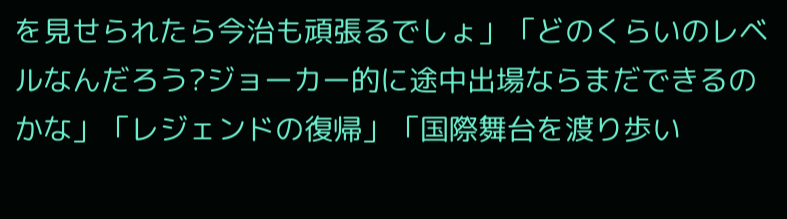を見せられたら今治も頑張るでしょ」「どのくらいのレベルなんだろう?ジョーカー的に途中出場ならまだできるのかな」「レジェンドの復帰」「国際舞台を渡り歩い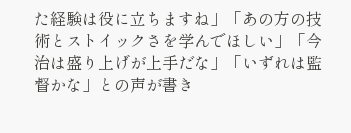た経験は役に立ちますね」「あの方の技術とストイックさを学んでほしい」「今治は盛り上げが上手だな」「いずれは監督かな」との声が書き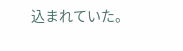込まれていた。